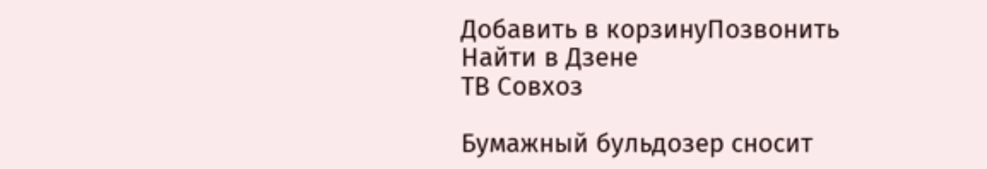Добавить в корзинуПозвонить
Найти в Дзене
ТВ Совхоз

Бумажный бульдозер сносит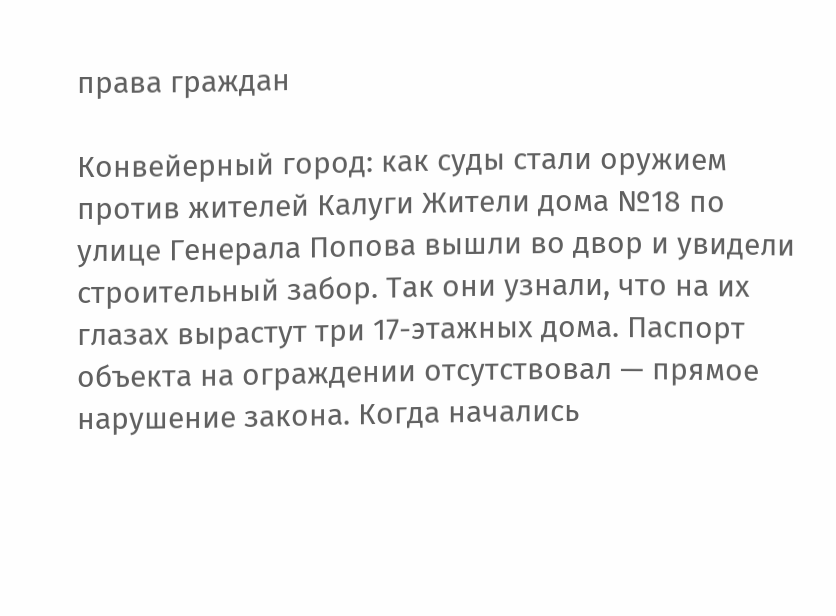права граждан

Конвейерный город: как суды стали оружием против жителей Калуги Жители дома №18 по улице Генерала Попова вышли во двор и увидели строительный забор. Так они узнали, что на их глазах вырастут три 17-этажных дома. Паспорт объекта на ограждении отсутствовал — прямое нарушение закона. Когда начались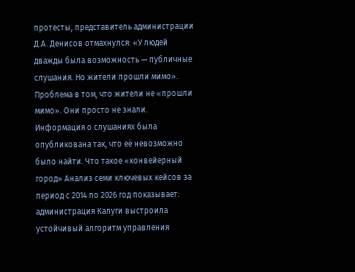протесты, представитель администрации Д.А. Денисов отмахнулся: «У людей дважды была возможность — публичные слушания. Но жители прошли мимо». Проблема в том, что жители не «прошли мимо». Они просто не знали. Информация о слушаниях была опубликована так, что её невозможно было найти. Что такое «конвейерный город» Анализ семи ключевых кейсов за период с 2014 по 2026 год показывает: администрация Калуги выстроила устойчивый алгоритм управления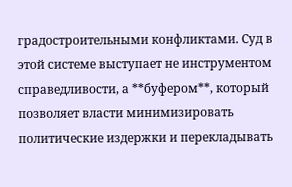градостроительными конфликтами. Суд в этой системе выступает не инструментом справедливости, а **буфером**, который позволяет власти минимизировать политические издержки и перекладывать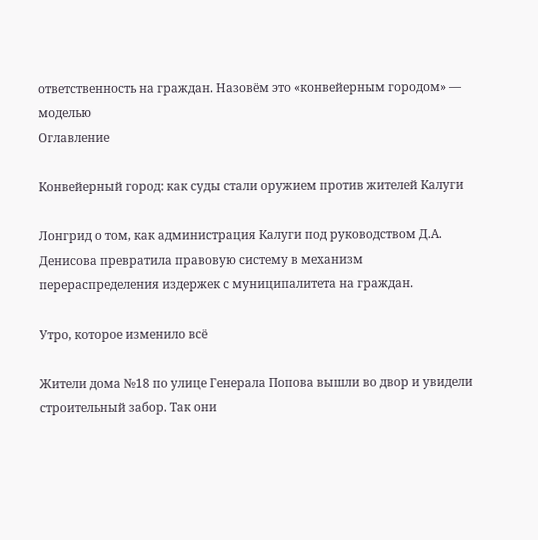ответственность на граждан. Назовём это «конвейерным городом» — моделью
Оглавление

Конвейерный город: как суды стали оружием против жителей Калуги

Лонгрид о том, как администрация Калуги под руководством Д.А. Денисова превратила правовую систему в механизм перераспределения издержек с муниципалитета на граждан.

Утро, которое изменило всё

Жители дома №18 по улице Генерала Попова вышли во двор и увидели строительный забор. Так они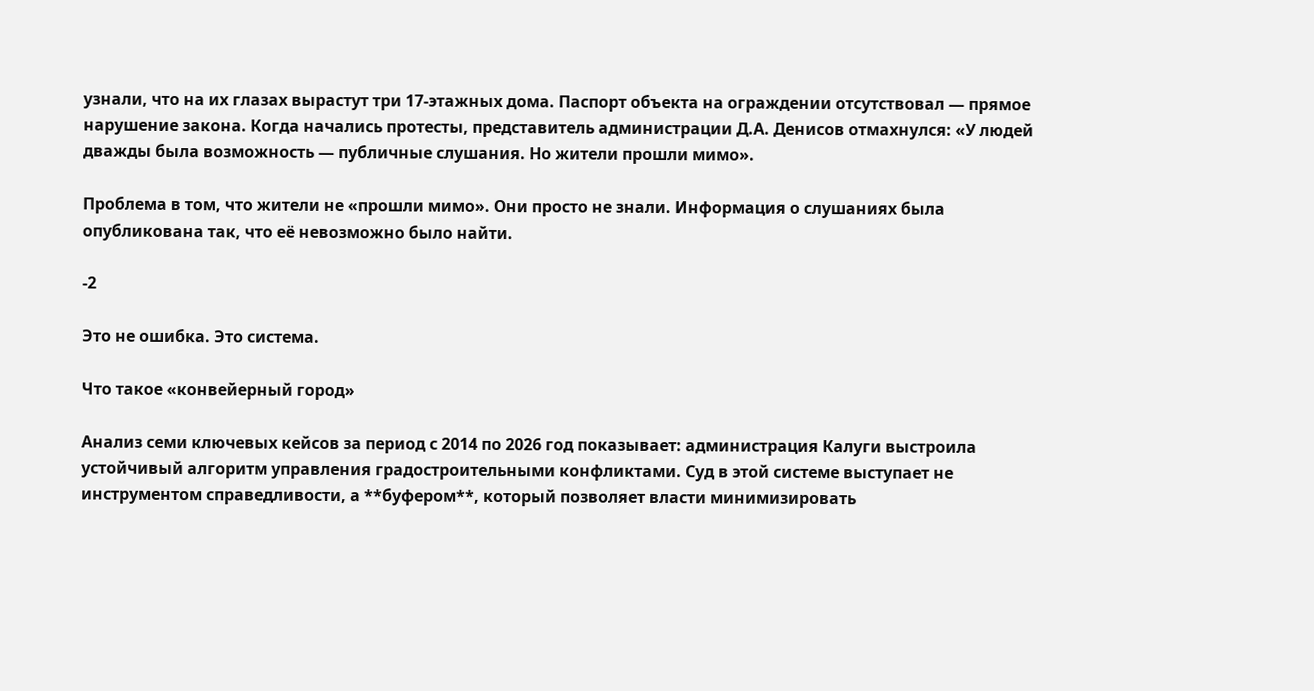узнали, что на их глазах вырастут три 17-этажных дома. Паспорт объекта на ограждении отсутствовал — прямое нарушение закона. Когда начались протесты, представитель администрации Д.А. Денисов отмахнулся: «У людей дважды была возможность — публичные слушания. Но жители прошли мимо».

Проблема в том, что жители не «прошли мимо». Они просто не знали. Информация о слушаниях была опубликована так, что её невозможно было найти.

-2

Это не ошибка. Это система.

Что такое «конвейерный город»

Анализ семи ключевых кейсов за период с 2014 по 2026 год показывает: администрация Калуги выстроила устойчивый алгоритм управления градостроительными конфликтами. Суд в этой системе выступает не инструментом справедливости, а **буфером**, который позволяет власти минимизировать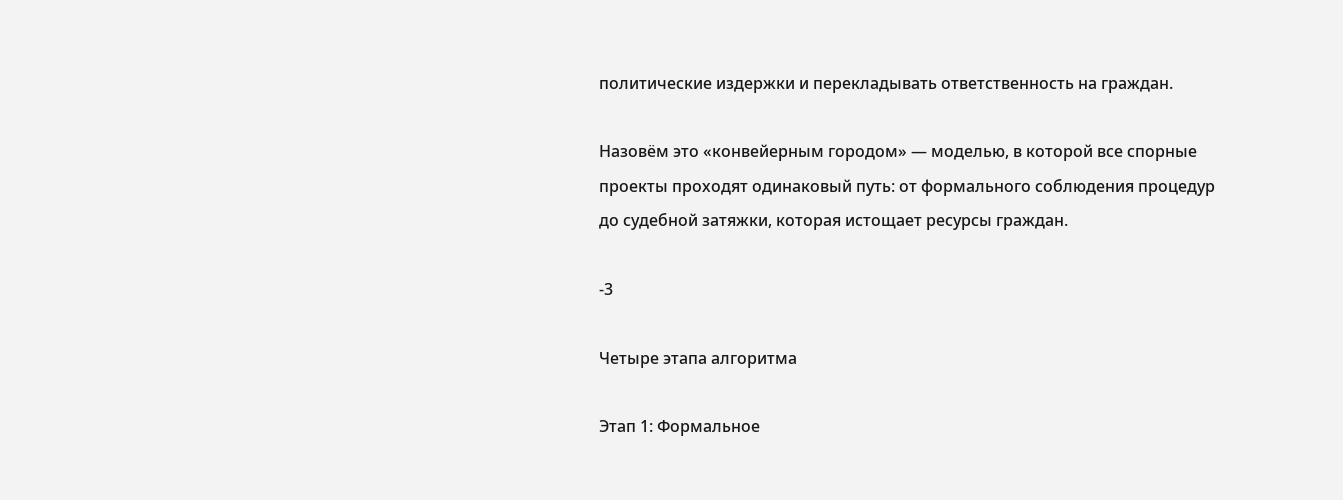политические издержки и перекладывать ответственность на граждан.

Назовём это «конвейерным городом» — моделью, в которой все спорные проекты проходят одинаковый путь: от формального соблюдения процедур до судебной затяжки, которая истощает ресурсы граждан.

-3

Четыре этапа алгоритма

Этап 1: Формальное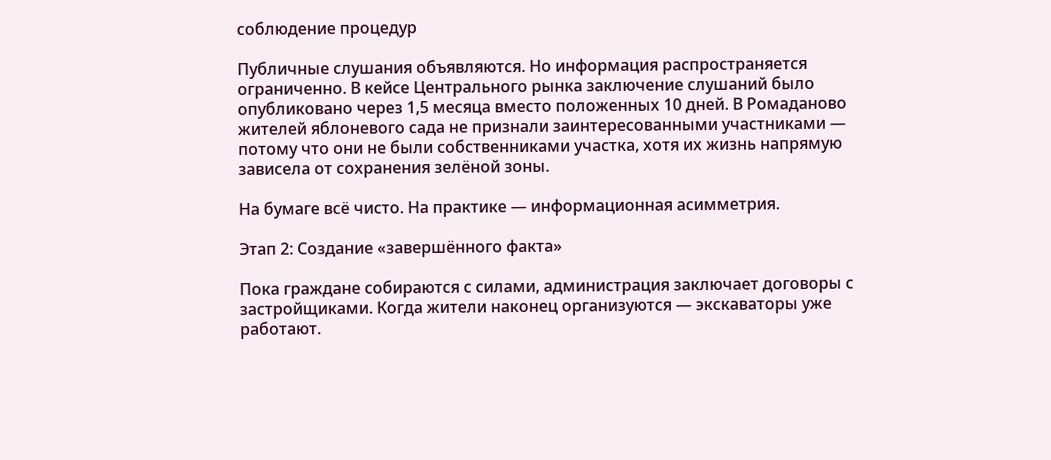соблюдение процедур

Публичные слушания объявляются. Но информация распространяется ограниченно. В кейсе Центрального рынка заключение слушаний было опубликовано через 1,5 месяца вместо положенных 10 дней. В Ромаданово жителей яблоневого сада не признали заинтересованными участниками — потому что они не были собственниками участка, хотя их жизнь напрямую зависела от сохранения зелёной зоны.

На бумаге всё чисто. На практике — информационная асимметрия.

Этап 2: Создание «завершённого факта»

Пока граждане собираются с силами, администрация заключает договоры с застройщиками. Когда жители наконец организуются — экскаваторы уже работают.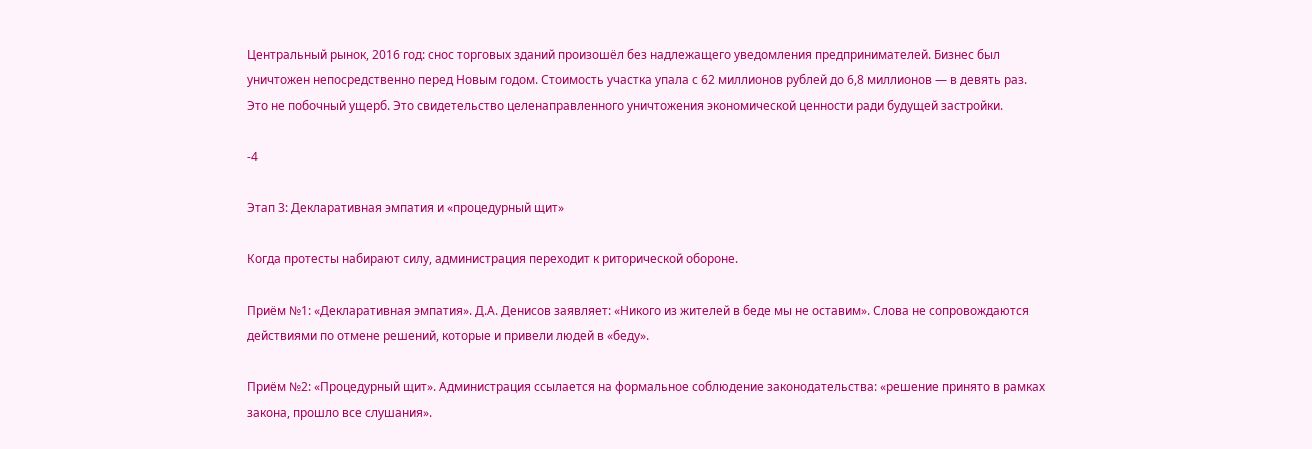Центральный рынок, 2016 год: снос торговых зданий произошёл без надлежащего уведомления предпринимателей. Бизнес был уничтожен непосредственно перед Новым годом. Стоимость участка упала с 62 миллионов рублей до 6,8 миллионов — в девять раз. Это не побочный ущерб. Это свидетельство целенаправленного уничтожения экономической ценности ради будущей застройки.

-4

Этап 3: Декларативная эмпатия и «процедурный щит»

Когда протесты набирают силу, администрация переходит к риторической обороне.

Приём №1: «Декларативная эмпатия». Д.А. Денисов заявляет: «Никого из жителей в беде мы не оставим». Слова не сопровождаются действиями по отмене решений, которые и привели людей в «беду».

Приём №2: «Процедурный щит». Администрация ссылается на формальное соблюдение законодательства: «решение принято в рамках закона, прошло все слушания».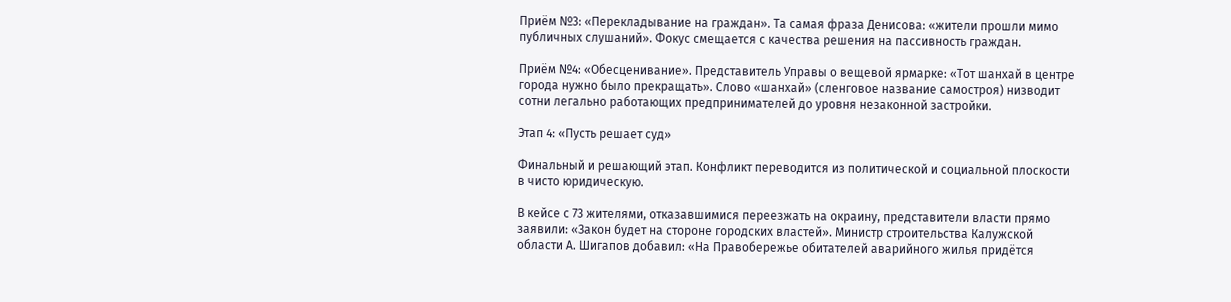Приём №3: «Перекладывание на граждан». Та самая фраза Денисова: «жители прошли мимо публичных слушаний». Фокус смещается с качества решения на пассивность граждан.

Приём №4: «Обесценивание». Представитель Управы о вещевой ярмарке: «Тот шанхай в центре города нужно было прекращать». Слово «шанхай» (сленговое название самостроя) низводит сотни легально работающих предпринимателей до уровня незаконной застройки.

Этап 4: «Пусть решает суд»

Финальный и решающий этап. Конфликт переводится из политической и социальной плоскости в чисто юридическую.

В кейсе с 73 жителями, отказавшимися переезжать на окраину, представители власти прямо заявили: «Закон будет на стороне городских властей». Министр строительства Калужской области А. Шигапов добавил: «На Правобережье обитателей аварийного жилья придётся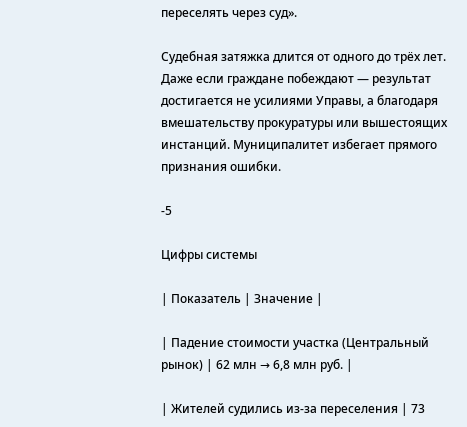переселять через суд».

Судебная затяжка длится от одного до трёх лет. Даже если граждане побеждают — результат достигается не усилиями Управы, а благодаря вмешательству прокуратуры или вышестоящих инстанций. Муниципалитет избегает прямого признания ошибки.

-5

Цифры системы

| Показатель | Значение |

| Падение стоимости участка (Центральный рынок) | 62 млн → 6,8 млн руб. |

| Жителей судились из-за переселения | 73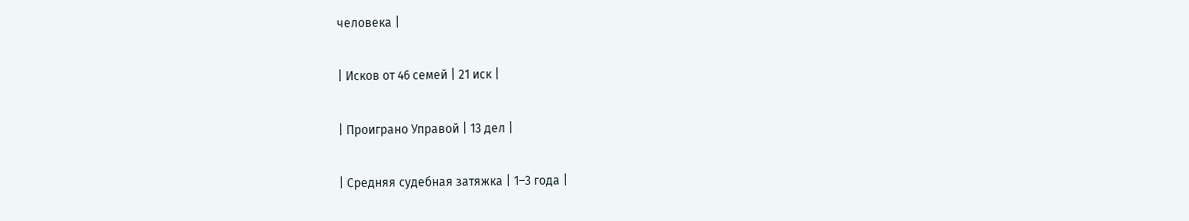человека |

| Исков от 46 семей | 21 иск |

| Проиграно Управой | 13 дел |

| Средняя судебная затяжка | 1–3 года |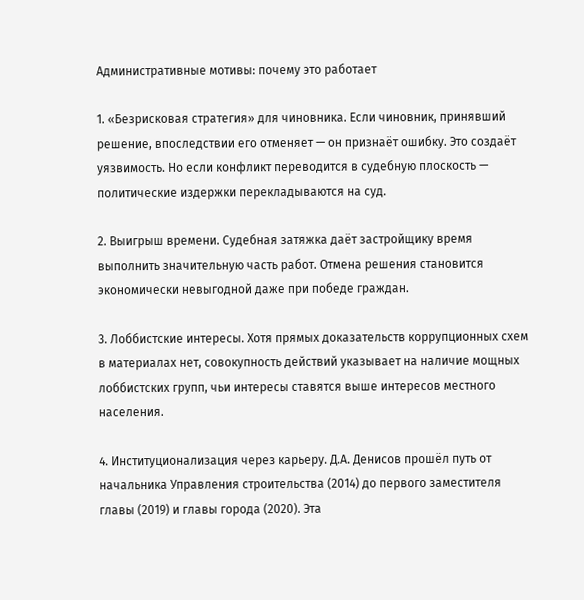Административные мотивы: почему это работает

1. «Безрисковая стратегия» для чиновника. Если чиновник, принявший решение, впоследствии его отменяет — он признаёт ошибку. Это создаёт уязвимость. Но если конфликт переводится в судебную плоскость — политические издержки перекладываются на суд.

2. Выигрыш времени. Судебная затяжка даёт застройщику время выполнить значительную часть работ. Отмена решения становится экономически невыгодной даже при победе граждан.

3. Лоббистские интересы. Хотя прямых доказательств коррупционных схем в материалах нет, совокупность действий указывает на наличие мощных лоббистских групп, чьи интересы ставятся выше интересов местного населения.

4. Институционализация через карьеру. Д.А. Денисов прошёл путь от начальника Управления строительства (2014) до первого заместителя главы (2019) и главы города (2020). Эта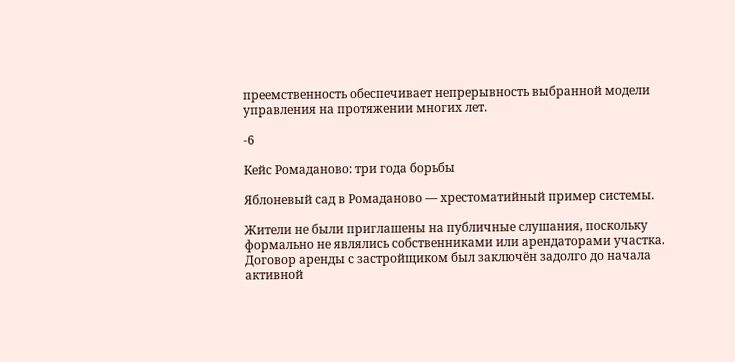преемственность обеспечивает непрерывность выбранной модели управления на протяжении многих лет.

-6

Кейс Ромаданово: три года борьбы

Яблоневый сад в Ромаданово — хрестоматийный пример системы.

Жители не были приглашены на публичные слушания, поскольку формально не являлись собственниками или арендаторами участка. Договор аренды с застройщиком был заключён задолго до начала активной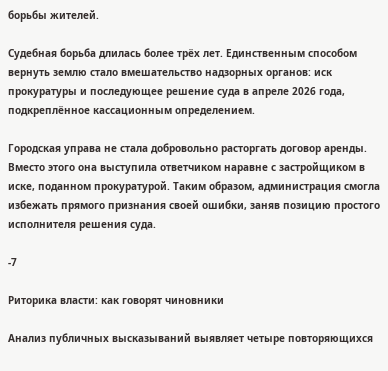борьбы жителей.

Судебная борьба длилась более трёх лет. Единственным способом вернуть землю стало вмешательство надзорных органов: иск прокуратуры и последующее решение суда в апреле 2026 года, подкреплённое кассационным определением.

Городская управа не стала добровольно расторгать договор аренды. Вместо этого она выступила ответчиком наравне с застройщиком в иске, поданном прокуратурой. Таким образом, администрация смогла избежать прямого признания своей ошибки, заняв позицию простого исполнителя решения суда.

-7

Риторика власти: как говорят чиновники

Анализ публичных высказываний выявляет четыре повторяющихся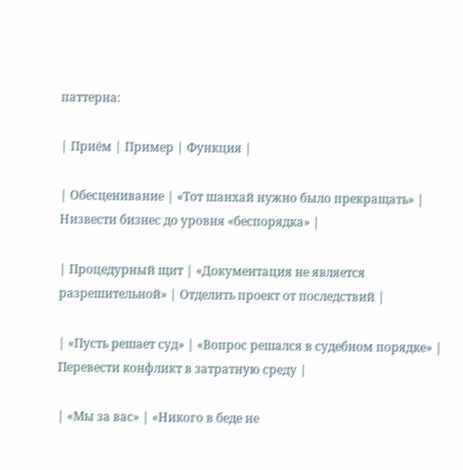паттерна:

| Приём | Пример | Функция |

| Обесценивание | «Тот шанхай нужно было прекращать» | Низвести бизнес до уровня «беспорядка» |

| Процедурный щит | «Документация не является разрешительной» | Отделить проект от последствий |

| «Пусть решает суд» | «Вопрос решался в судебном порядке» | Перевести конфликт в затратную среду |

| «Мы за вас» | «Никого в беде не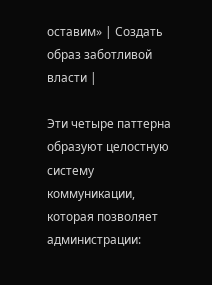оставим» | Создать образ заботливой власти |

Эти четыре паттерна образуют целостную систему коммуникации, которая позволяет администрации: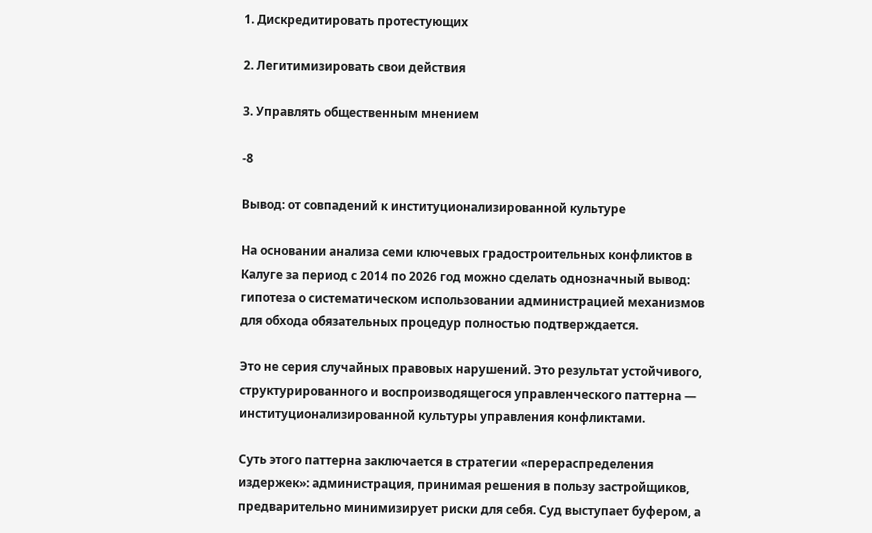1. Дискредитировать протестующих

2. Легитимизировать свои действия

3. Управлять общественным мнением

-8

Вывод: от совпадений к институционализированной культуре

На основании анализа семи ключевых градостроительных конфликтов в Калуге за период с 2014 по 2026 год можно сделать однозначный вывод: гипотеза о систематическом использовании администрацией механизмов для обхода обязательных процедур полностью подтверждается.

Это не серия случайных правовых нарушений. Это результат устойчивого, структурированного и воспроизводящегося управленческого паттерна — институционализированной культуры управления конфликтами.

Суть этого паттерна заключается в стратегии «перераспределения издержек»: администрация, принимая решения в пользу застройщиков, предварительно минимизирует риски для себя. Суд выступает буфером, а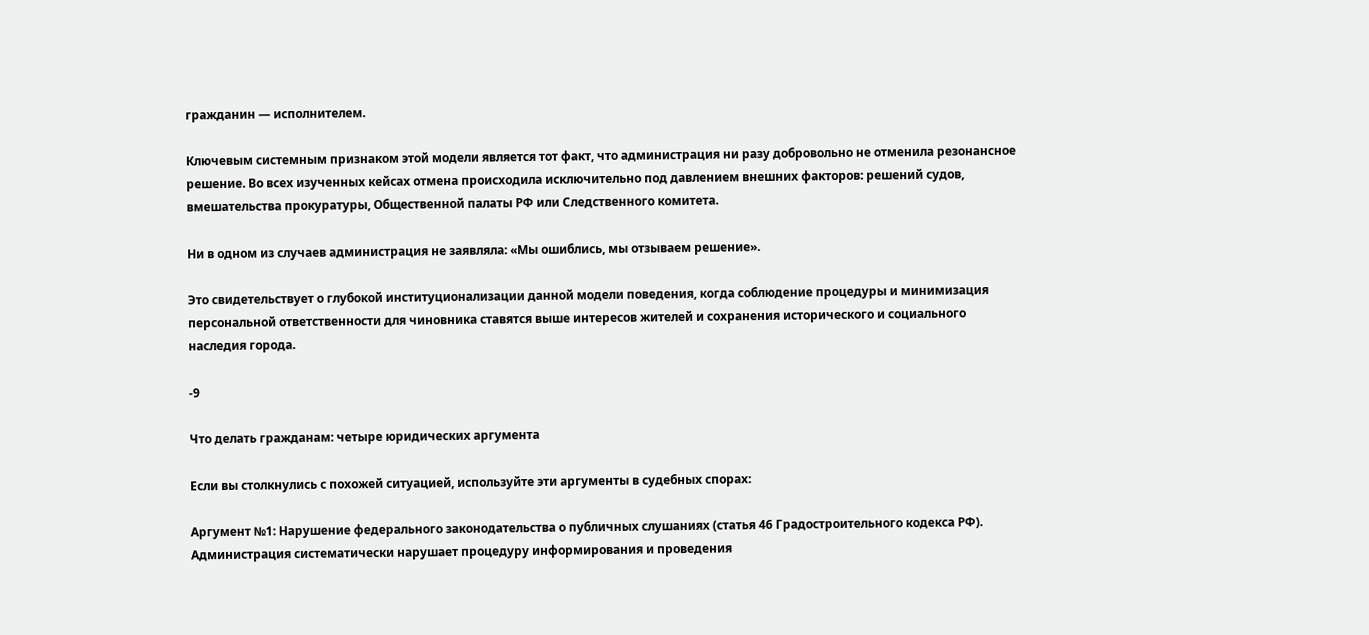гражданин — исполнителем.

Ключевым системным признаком этой модели является тот факт, что администрация ни разу добровольно не отменила резонансное решение. Во всех изученных кейсах отмена происходила исключительно под давлением внешних факторов: решений судов, вмешательства прокуратуры, Общественной палаты РФ или Следственного комитета.

Ни в одном из случаев администрация не заявляла: «Мы ошиблись, мы отзываем решение».

Это свидетельствует о глубокой институционализации данной модели поведения, когда соблюдение процедуры и минимизация персональной ответственности для чиновника ставятся выше интересов жителей и сохранения исторического и социального наследия города.

-9

Что делать гражданам: четыре юридических аргумента

Если вы столкнулись с похожей ситуацией, используйте эти аргументы в судебных спорах:

Аргумент №1: Нарушение федерального законодательства о публичных слушаниях (статья 46 Градостроительного кодекса РФ). Администрация систематически нарушает процедуру информирования и проведения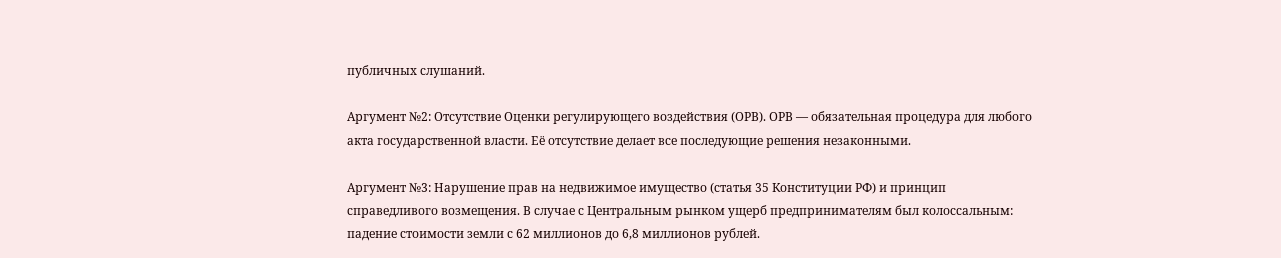публичных слушаний.

Аргумент №2: Отсутствие Оценки регулирующего воздействия (ОРВ). ОРВ — обязательная процедура для любого акта государственной власти. Её отсутствие делает все последующие решения незаконными.

Аргумент №3: Нарушение прав на недвижимое имущество (статья 35 Конституции РФ) и принцип справедливого возмещения. В случае с Центральным рынком ущерб предпринимателям был колоссальным: падение стоимости земли с 62 миллионов до 6,8 миллионов рублей.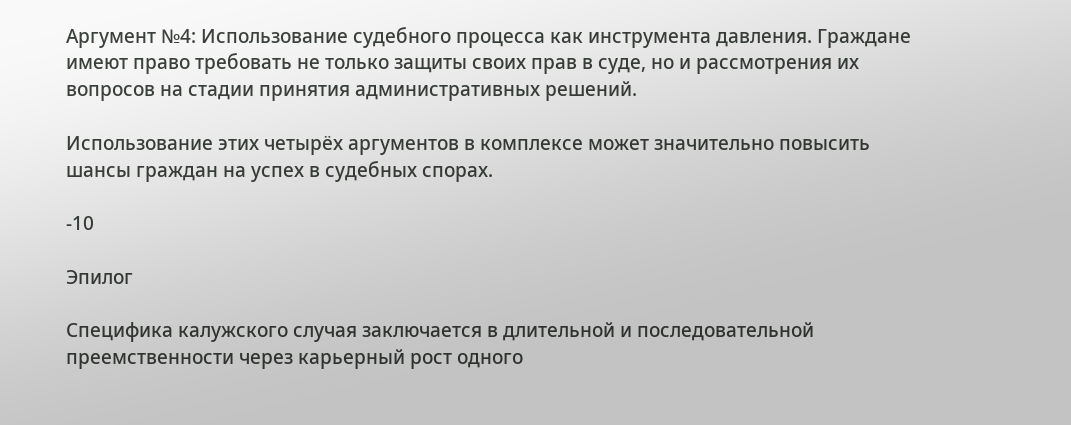Аргумент №4: Использование судебного процесса как инструмента давления. Граждане имеют право требовать не только защиты своих прав в суде, но и рассмотрения их вопросов на стадии принятия административных решений.

Использование этих четырёх аргументов в комплексе может значительно повысить шансы граждан на успех в судебных спорах.

-10

Эпилог

Специфика калужского случая заключается в длительной и последовательной преемственности через карьерный рост одного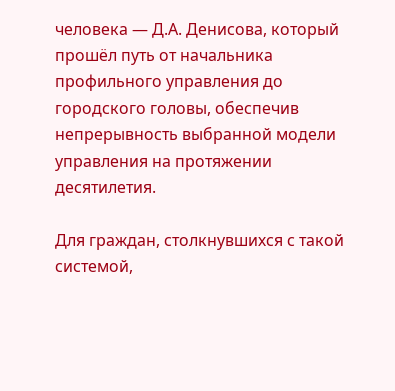человека — Д.А. Денисова, который прошёл путь от начальника профильного управления до городского головы, обеспечив непрерывность выбранной модели управления на протяжении десятилетия.

Для граждан, столкнувшихся с такой системой,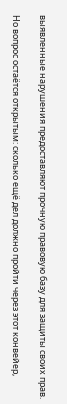выявленные нарушения предоставляют прочную правовую базу для защиты своих прав.

Но вопрос остаётся открытым: сколько ещё дел должно пройти через этот конвейер,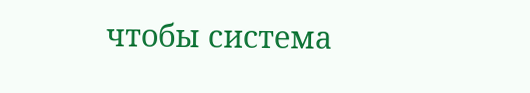чтобы система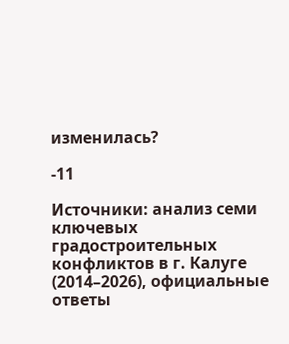изменилась?

-11

Источники: анализ семи ключевых градостроительных конфликтов в г. Калуге (2014–2026), официальные ответы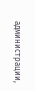администрации,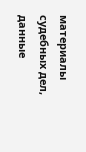материалы судебных дел, данные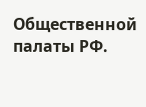Общественной палаты РФ.